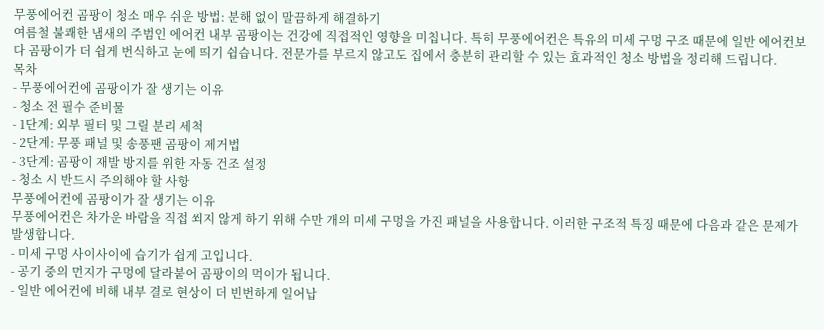무풍에어컨 곰팡이 청소 매우 쉬운 방법: 분해 없이 말끔하게 해결하기
여름철 불쾌한 냄새의 주범인 에어컨 내부 곰팡이는 건강에 직접적인 영향을 미칩니다. 특히 무풍에어컨은 특유의 미세 구멍 구조 때문에 일반 에어컨보다 곰팡이가 더 쉽게 번식하고 눈에 띄기 쉽습니다. 전문가를 부르지 않고도 집에서 충분히 관리할 수 있는 효과적인 청소 방법을 정리해 드립니다.
목차
- 무풍에어컨에 곰팡이가 잘 생기는 이유
- 청소 전 필수 준비물
- 1단계: 외부 필터 및 그릴 분리 세척
- 2단계: 무풍 패널 및 송풍팬 곰팡이 제거법
- 3단계: 곰팡이 재발 방지를 위한 자동 건조 설정
- 청소 시 반드시 주의해야 할 사항
무풍에어컨에 곰팡이가 잘 생기는 이유
무풍에어컨은 차가운 바람을 직접 쐬지 않게 하기 위해 수만 개의 미세 구멍을 가진 패널을 사용합니다. 이러한 구조적 특징 때문에 다음과 같은 문제가 발생합니다.
- 미세 구멍 사이사이에 습기가 쉽게 고입니다.
- 공기 중의 먼지가 구멍에 달라붙어 곰팡이의 먹이가 됩니다.
- 일반 에어컨에 비해 내부 결로 현상이 더 빈번하게 일어납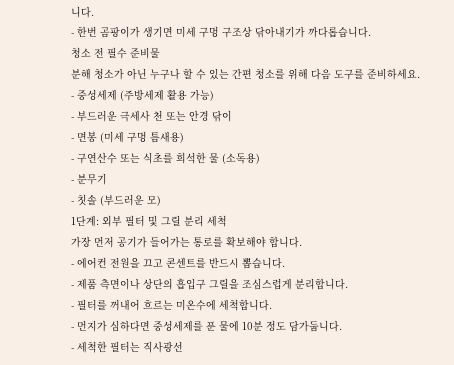니다.
- 한번 곰팡이가 생기면 미세 구멍 구조상 닦아내기가 까다롭습니다.
청소 전 필수 준비물
분해 청소가 아닌 누구나 할 수 있는 간편 청소를 위해 다음 도구를 준비하세요.
- 중성세제 (주방세제 활용 가능)
- 부드러운 극세사 천 또는 안경 닦이
- 면봉 (미세 구멍 틈새용)
- 구연산수 또는 식초를 희석한 물 (소독용)
- 분무기
- 칫솔 (부드러운 모)
1단계: 외부 필터 및 그릴 분리 세척
가장 먼저 공기가 들어가는 통로를 확보해야 합니다.
- 에어컨 전원을 끄고 콘센트를 반드시 뽑습니다.
- 제품 측면이나 상단의 흡입구 그릴을 조심스럽게 분리합니다.
- 필터를 꺼내어 흐르는 미온수에 세척합니다.
- 먼지가 심하다면 중성세제를 푼 물에 10분 정도 담가둡니다.
- 세척한 필터는 직사광선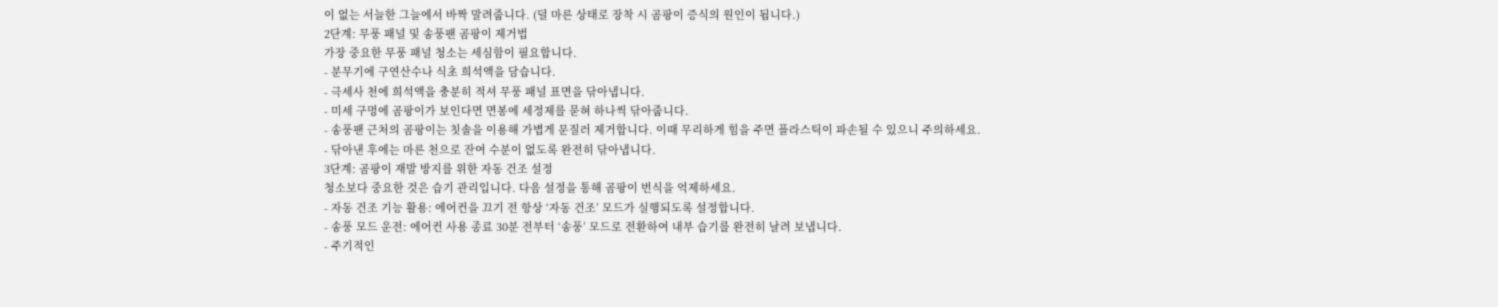이 없는 서늘한 그늘에서 바짝 말려줍니다. (덜 마른 상태로 장착 시 곰팡이 증식의 원인이 됩니다.)
2단계: 무풍 패널 및 송풍팬 곰팡이 제거법
가장 중요한 무풍 패널 청소는 세심함이 필요합니다.
- 분무기에 구연산수나 식초 희석액을 담습니다.
- 극세사 천에 희석액을 충분히 적셔 무풍 패널 표면을 닦아냅니다.
- 미세 구멍에 곰팡이가 보인다면 면봉에 세정제를 묻혀 하나씩 닦아줍니다.
- 송풍팬 근처의 곰팡이는 칫솔을 이용해 가볍게 문질러 제거합니다. 이때 무리하게 힘을 주면 플라스틱이 파손될 수 있으니 주의하세요.
- 닦아낸 후에는 마른 천으로 잔여 수분이 없도록 완전히 닦아냅니다.
3단계: 곰팡이 재발 방지를 위한 자동 건조 설정
청소보다 중요한 것은 습기 관리입니다. 다음 설정을 통해 곰팡이 번식을 억제하세요.
- 자동 건조 기능 활용: 에어컨을 끄기 전 항상 ‘자동 건조’ 모드가 실행되도록 설정합니다.
- 송풍 모드 운전: 에어컨 사용 종료 30분 전부터 ‘송풍’ 모드로 전환하여 내부 습기를 완전히 날려 보냅니다.
- 주기적인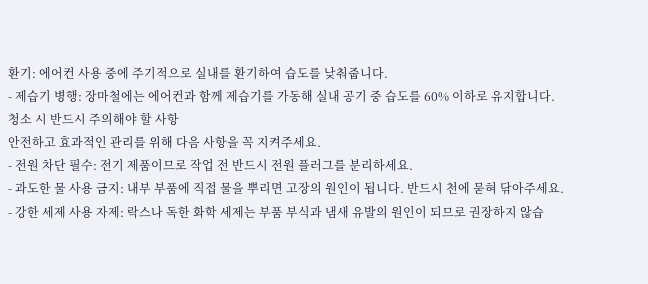환기: 에어컨 사용 중에 주기적으로 실내를 환기하여 습도를 낮춰줍니다.
- 제습기 병행: 장마철에는 에어컨과 함께 제습기를 가동해 실내 공기 중 습도를 60% 이하로 유지합니다.
청소 시 반드시 주의해야 할 사항
안전하고 효과적인 관리를 위해 다음 사항을 꼭 지켜주세요.
- 전원 차단 필수: 전기 제품이므로 작업 전 반드시 전원 플러그를 분리하세요.
- 과도한 물 사용 금지: 내부 부품에 직접 물을 뿌리면 고장의 원인이 됩니다. 반드시 천에 묻혀 닦아주세요.
- 강한 세제 사용 자제: 락스나 독한 화학 세제는 부품 부식과 냄새 유발의 원인이 되므로 권장하지 않습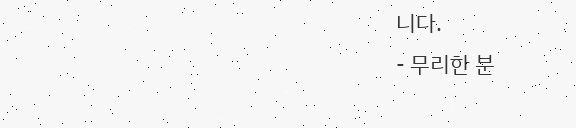니다.
- 무리한 분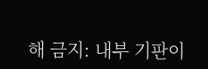해 금지: 내부 기판이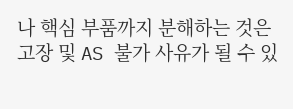나 핵심 부품까지 분해하는 것은 고장 및 AS 불가 사유가 될 수 있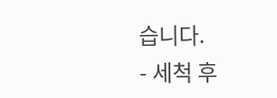습니다.
- 세척 후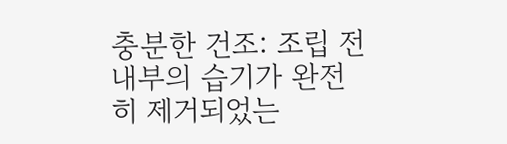충분한 건조: 조립 전 내부의 습기가 완전히 제거되었는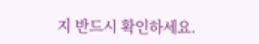지 반드시 확인하세요.